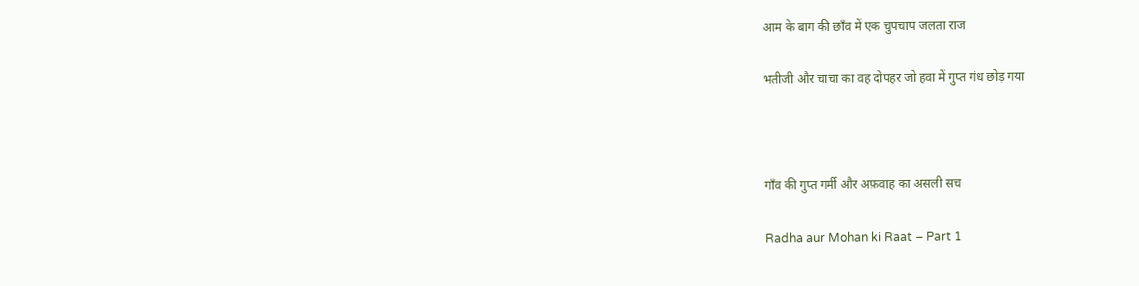आम के बाग की छाँव में एक चुपचाप जलता राज

भतीजी और चाचा का वह दोपहर जो हवा में गुप्त गंध छोड़ गया



गाँव की गुप्त गर्मी और अफ़वाह का असली सच

Radha aur Mohan ki Raat – Part 1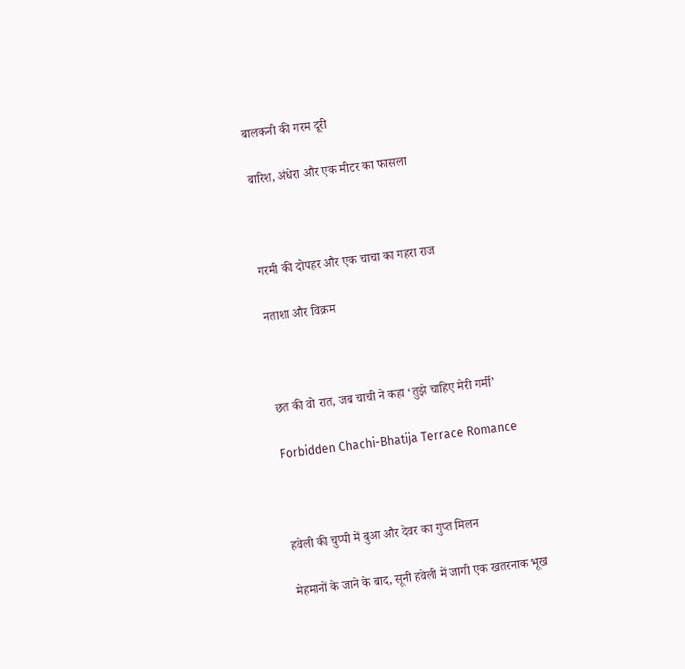बालकनी की गरम दूरी

बारिश, अंधेरा और एक मीटर का फासला



गरमी की दोपहर और एक चाचा का गहरा राज

नताशा और विक्रम



छत की वो रात, जब चाची ने कहा ‘तुझे चाहिए मेरी गर्मी’

Forbidden Chachi-Bhatija Terrace Romance



हवेली की चुप्पी में बुआ और देवर का गुप्त मिलन

मेहमानों के जाने के बाद, सूनी हवेली में जागी एक खतरनाक भूख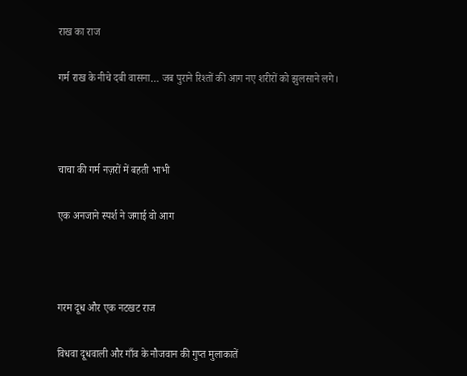राख का राज

गर्म राख के नीचे दबी वासना… जब पुराने रिश्तों की आग नए शरीरों को झुलसाने लगे।



चाचा की गर्म नज़रों में बहती भाभी

एक अनजाने स्पर्श ने जगाई वो आग



गरम दूध और एक नटखट राज

विधवा दूधवाली और गाँव के नौजवान की गुप्त मुलाकातें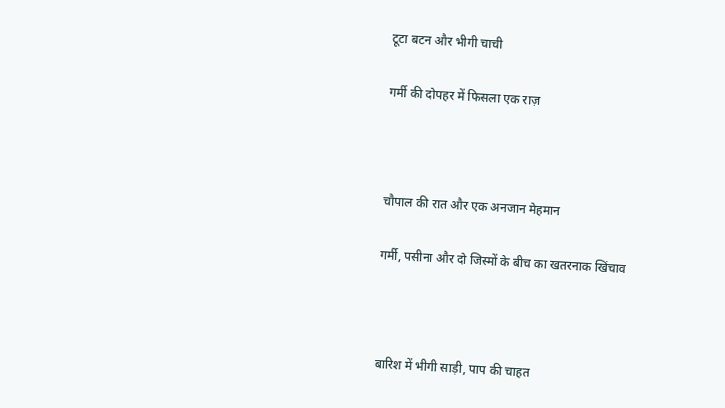टूटा बटन और भीगी चाची

गर्मी की दोपहर में फिसला एक राज़



चौपाल की रात और एक अनजान मेहमान

गर्मी, पसीना और दो जिस्मों के बीच का खतरनाक खिंचाव



बारिश में भीगी साड़ी, पाप की चाहत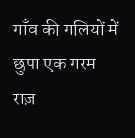गाँव की गलियों में छुपा एक गरम राज़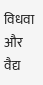विधवा और वैद्य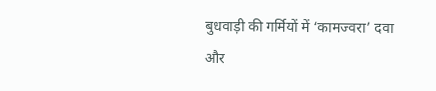बुधवाड़ी की गर्मियों में ‘कामज्वरा’ दवा और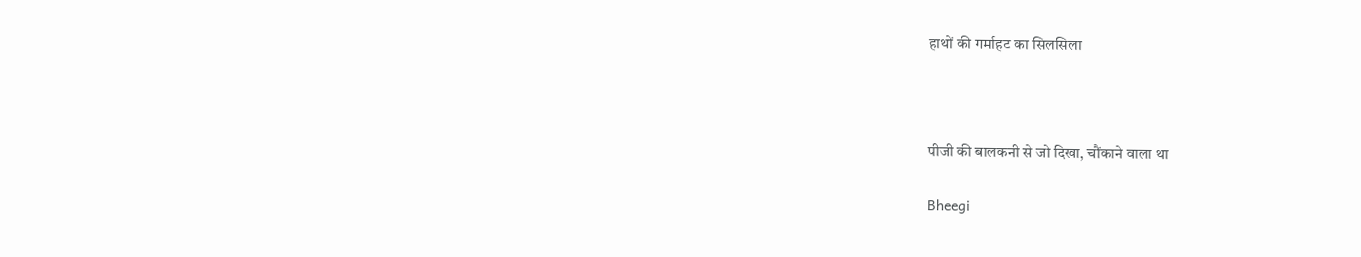हाथों की गर्माहट का सिलसिला



पीजी की बालकनी से जो दिखा, चौंकाने वाला था

Bheegi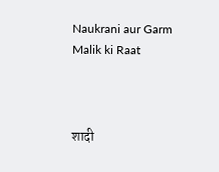Naukrani aur Garm Malik ki Raat



शादी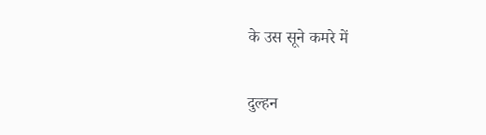के उस सूने कमरे में

दुल्हन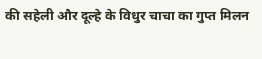की सहेली और दूल्हे के विधुर चाचा का गुप्त मिलन